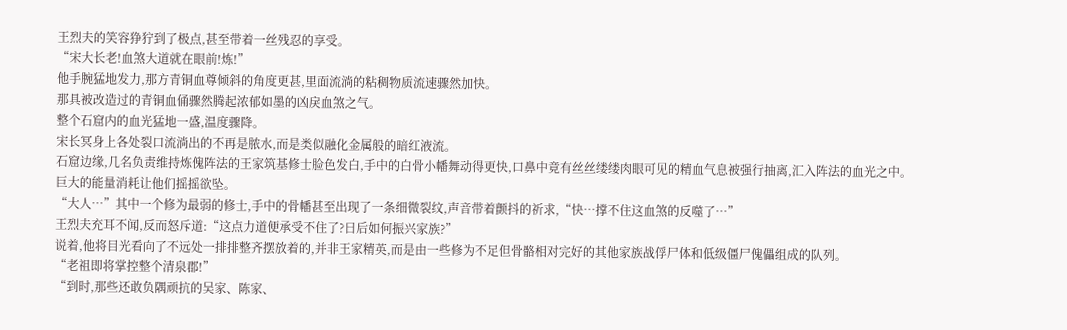王烈夫的笑容狰狞到了极点,甚至带着一丝残忍的享受。
“宋大长老!血煞大道就在眼前!炼!”
他手腕猛地发力,那方青铜血尊倾斜的角度更甚,里面流淌的粘稠物质流速骤然加快。
那具被改造过的青铜血俑骤然腾起浓郁如墨的凶戾血煞之气。
整个石窟内的血光猛地一盛,温度骤降。
宋长冥身上各处裂口流淌出的不再是脓水,而是类似融化金属般的暗红液流。
石窟边缘,几名负责维持炼傀阵法的王家筑基修士脸色发白,手中的白骨小幡舞动得更快,口鼻中竟有丝丝缕缕肉眼可见的精血气息被强行抽离,汇入阵法的血光之中。
巨大的能量消耗让他们摇摇欲坠。
“大人…”其中一个修为最弱的修士,手中的骨幡甚至出现了一条细微裂纹,声音带着颤抖的祈求,“快…撑不住这血煞的反噬了…”
王烈夫充耳不闻,反而怒斥道:“这点力道便承受不住了?日后如何振兴家族?”
说着,他将目光看向了不远处一排排整齐摆放着的,并非王家精英,而是由一些修为不足但骨骼相对完好的其他家族战俘尸体和低级僵尸傀儡组成的队列。
“老祖即将掌控整个清泉郡!”
“到时,那些还敢负隅顽抗的吴家、陈家、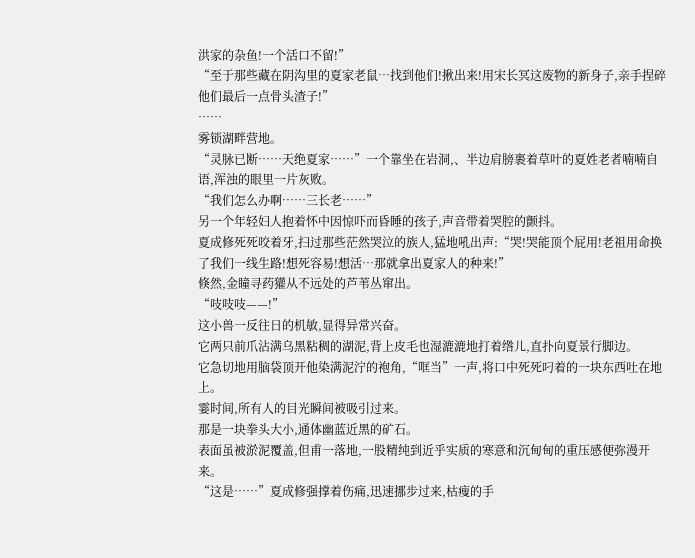洪家的杂鱼!一个活口不留!”
“至于那些藏在阴沟里的夏家老鼠…找到他们!揪出来!用宋长冥这废物的新身子,亲手捏碎他们最后一点骨头渣子!”
……
雾锁湖畔营地。
“灵脉已断……天绝夏家……”一个靠坐在岩洞,、半边肩膀裹着草叶的夏姓老者喃喃自语,浑浊的眼里一片灰败。
“我们怎么办啊……三长老……”
另一个年轻妇人抱着怀中因惊吓而昏睡的孩子,声音带着哭腔的颤抖。
夏成修死死咬着牙,扫过那些茫然哭泣的族人,猛地吼出声:“哭!哭能顶个屁用!老祖用命换了我们一线生路!想死容易!想活…那就拿出夏家人的种来!”
倏然,金瞳寻药獾从不远处的芦苇丛窜出。
“吱吱吱——!”
这小兽一反往日的机敏,显得异常兴奋。
它两只前爪沾满乌黑粘稠的湖泥,背上皮毛也湿漉漉地打着绺儿,直扑向夏景行脚边。
它急切地用脑袋顶开他染满泥泞的袍角,“哐当”一声,将口中死死叼着的一块东西吐在地上。
霎时间,所有人的目光瞬间被吸引过来。
那是一块拳头大小,通体幽蓝近黑的矿石。
表面虽被淤泥覆盖,但甫一落地,一股精纯到近乎实质的寒意和沉甸甸的重压感便弥漫开来。
“这是……”夏成修强撑着伤痛,迅速挪步过来,枯瘦的手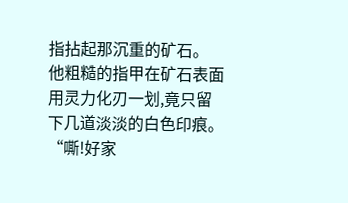指拈起那沉重的矿石。
他粗糙的指甲在矿石表面用灵力化刃一划,竟只留下几道淡淡的白色印痕。
“嘶!好家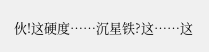伙!这硬度……沉星铁?这……这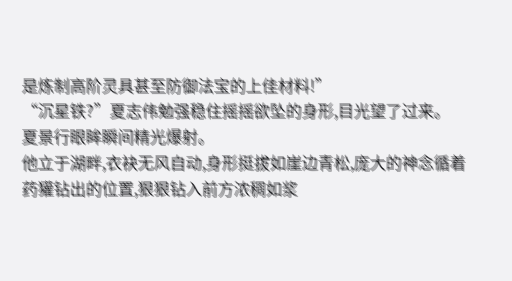是炼制高阶灵具甚至防御法宝的上佳材料!”
“沉星铁?”夏志伟勉强稳住摇摇欲坠的身形,目光望了过来。
夏景行眼眸瞬间精光爆射。
他立于湖畔,衣袂无风自动,身形挺拔如崖边青松,庞大的神念循着药獾钻出的位置,狠狠钻入前方浓稠如浆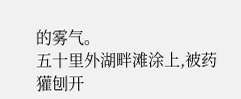的雾气。
五十里外湖畔滩涂上,被药獾刨开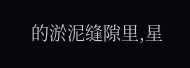的淤泥缝隙里,星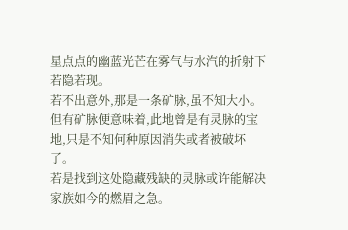星点点的幽蓝光芒在雾气与水汽的折射下若隐若现。
若不出意外,那是一条矿脉,虽不知大小。
但有矿脉便意味着,此地曾是有灵脉的宝地,只是不知何种原因消失或者被破坏了。
若是找到这处隐藏残缺的灵脉或许能解决家族如今的燃眉之急。